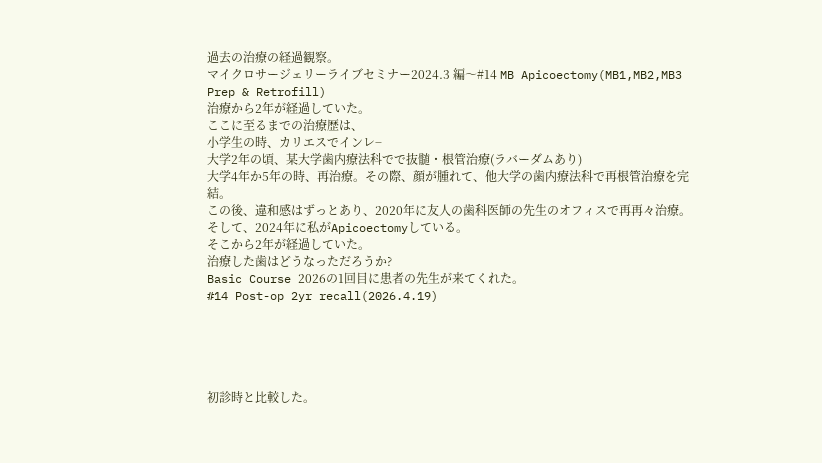過去の治療の経過観察。
マイクロサージェリーライブセミナー2024.3 編〜#14 MB Apicoectomy(MB1,MB2,MB3 Prep & Retrofill)
治療から2年が経過していた。
ここに至るまでの治療歴は、
小学生の時、カリエスでインレ−
大学2年の頃、某大学歯内療法科でで抜髄・根管治療(ラバーダムあり)
大学4年か5年の時、再治療。その際、顔が腫れて、他大学の歯内療法科で再根管治療を完結。
この後、違和感はずっとあり、2020年に友人の歯科医師の先生のオフィスで再再々治療。
そして、2024年に私がApicoectomyしている。
そこから2年が経過していた。
治療した歯はどうなっただろうか?
Basic Course 2026の1回目に患者の先生が来てくれた。
#14 Post-op 2yr recall(2026.4.19)





初診時と比較した。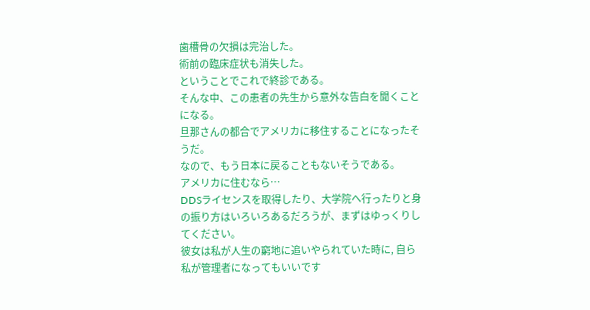歯槽骨の欠損は完治した。
術前の臨床症状も消失した。
ということでこれで終診である。
そんな中、この患者の先生から意外な告白を聞くことになる。
旦那さんの都合でアメリカに移住することになったそうだ。
なので、もう日本に戻ることもないそうである。
アメリカに住むなら…
DDSライセンスを取得したり、大学院へ行ったりと身の振り方はいろいろあるだろうが、まずはゆっくりしてください。
彼女は私が人生の窮地に追いやられていた時に, 自ら私が管理者になってもいいです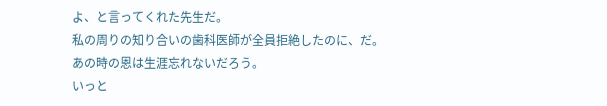よ、と言ってくれた先生だ。
私の周りの知り合いの歯科医師が全員拒絶したのに、だ。
あの時の恩は生涯忘れないだろう。
いっと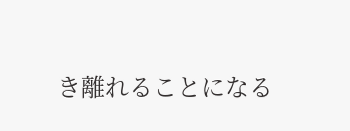き離れることになる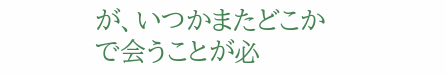が、いつかまたどこかで会うことが必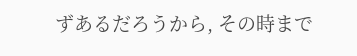ずあるだろうから, その時まで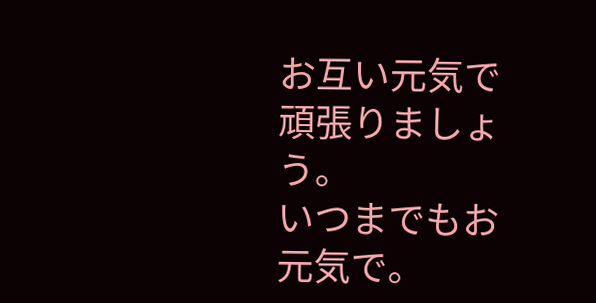お互い元気で頑張りましょう。
いつまでもお元気で。